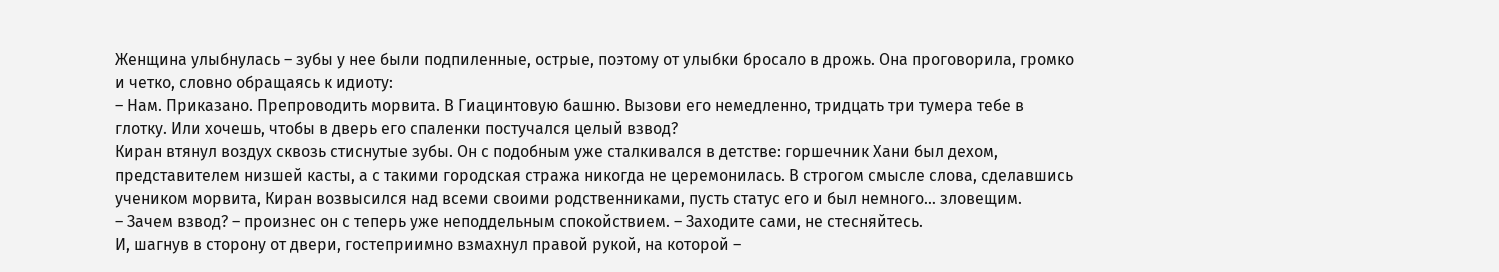Женщина улыбнулась – зубы у нее были подпиленные, острые, поэтому от улыбки бросало в дрожь. Она проговорила, громко и четко, словно обращаясь к идиоту:
– Нам. Приказано. Препроводить морвита. В Гиацинтовую башню. Вызови его немедленно, тридцать три тумера тебе в глотку. Или хочешь, чтобы в дверь его спаленки постучался целый взвод?
Киран втянул воздух сквозь стиснутые зубы. Он с подобным уже сталкивался в детстве: горшечник Хани был дехом, представителем низшей касты, а с такими городская стража никогда не церемонилась. В строгом смысле слова, сделавшись учеником морвита, Киран возвысился над всеми своими родственниками, пусть статус его и был немного… зловещим.
– Зачем взвод? – произнес он с теперь уже неподдельным спокойствием. – Заходите сами, не стесняйтесь.
И, шагнув в сторону от двери, гостеприимно взмахнул правой рукой, на которой –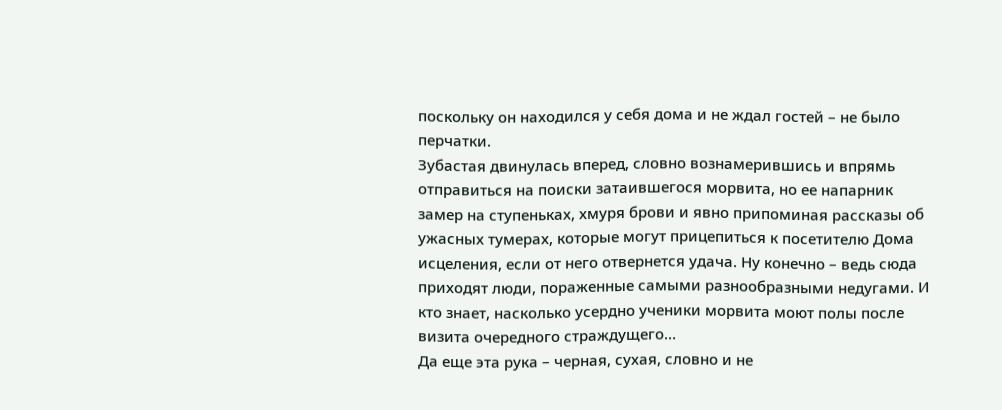поскольку он находился у себя дома и не ждал гостей – не было перчатки.
Зубастая двинулась вперед, словно вознамерившись и впрямь отправиться на поиски затаившегося морвита, но ее напарник замер на ступеньках, хмуря брови и явно припоминая рассказы об ужасных тумерах, которые могут прицепиться к посетителю Дома исцеления, если от него отвернется удача. Ну конечно – ведь сюда приходят люди, пораженные самыми разнообразными недугами. И кто знает, насколько усердно ученики морвита моют полы после визита очередного страждущего…
Да еще эта рука – черная, сухая, словно и не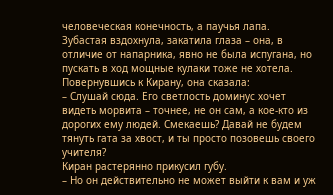человеческая конечность, а паучья лапа.
Зубастая вздохнула, закатила глаза – она, в отличие от напарника, явно не была испугана, но пускать в ход мощные кулаки тоже не хотела. Повернувшись к Кирану, она сказала:
– Слушай сюда. Его светлость доминус хочет видеть морвита – точнее, не он сам, а кое-кто из дорогих ему людей. Смекаешь? Давай не будем тянуть гата за хвост, и ты просто позовешь своего учителя?
Киран растерянно прикусил губу.
– Но он действительно не может выйти к вам и уж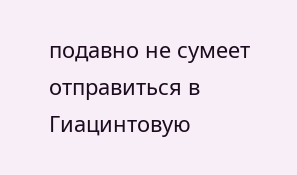подавно не сумеет отправиться в Гиацинтовую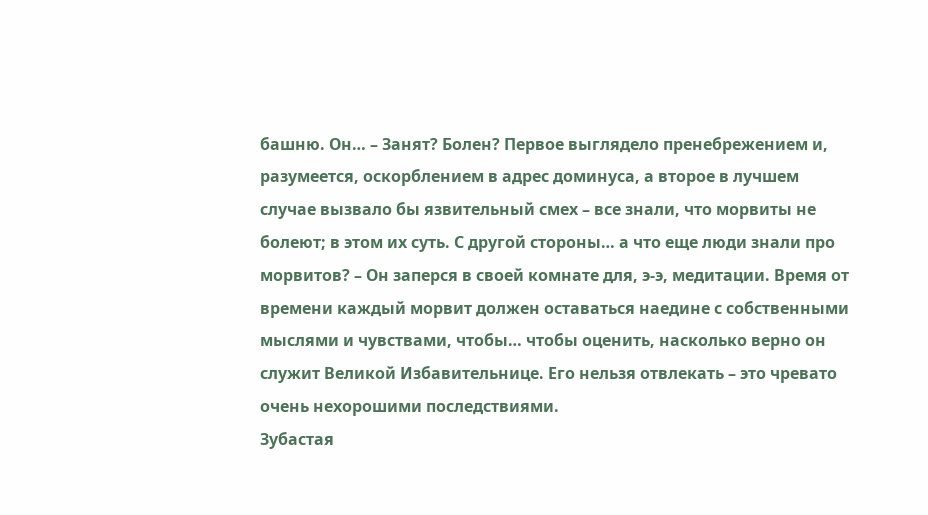башню. Он… – Занят? Болен? Первое выглядело пренебрежением и, разумеется, оскорблением в адрес доминуса, а второе в лучшем случае вызвало бы язвительный смех – все знали, что морвиты не болеют; в этом их суть. С другой стороны… а что еще люди знали про морвитов? – Он заперся в своей комнате для, э-э, медитации. Время от времени каждый морвит должен оставаться наедине с собственными мыслями и чувствами, чтобы… чтобы оценить, насколько верно он служит Великой Избавительнице. Его нельзя отвлекать – это чревато очень нехорошими последствиями.
Зубастая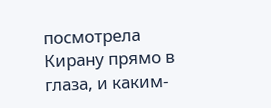посмотрела Кирану прямо в глаза, и каким-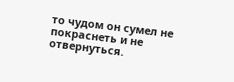то чудом он сумел не покраснеть и не отвернуться.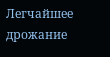Легчайшее дрожание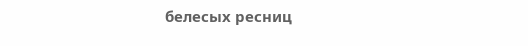белесых ресниц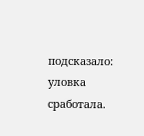подсказало: уловка сработала.